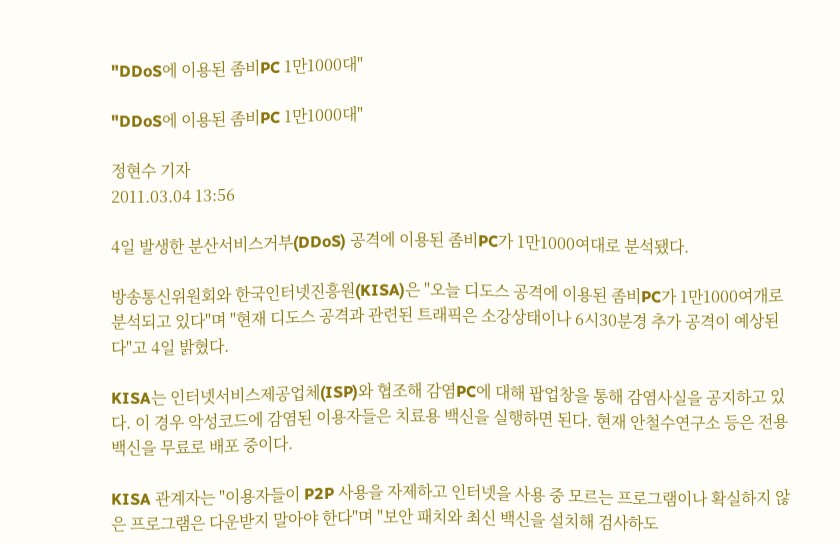"DDoS에 이용된 좀비PC 1만1000대"

"DDoS에 이용된 좀비PC 1만1000대"

정현수 기자
2011.03.04 13:56

4일 발생한 분산서비스거부(DDoS) 공격에 이용된 좀비PC가 1만1000여대로 분석됐다.

방송통신위원회와 한국인터넷진흥원(KISA)은 "오늘 디도스 공격에 이용된 좀비PC가 1만1000여개로 분석되고 있다"며 "현재 디도스 공격과 관련된 트래픽은 소강상태이나 6시30분경 추가 공격이 예상된다"고 4일 밝혔다.

KISA는 인터넷서비스제공업체(ISP)와 협조해 감염PC에 대해 팝업창을 통해 감염사실을 공지하고 있다. 이 경우 악성코드에 감염된 이용자들은 치료용 백신을 실행하면 된다. 현재 안철수연구소 등은 전용백신을 무료로 배포 중이다.

KISA 관계자는 "이용자들이 P2P 사용을 자제하고 인터넷을 사용 중 모르는 프로그램이나 확실하지 않은 프로그램은 다운받지 말아야 한다"며 "보안 패치와 최신 백신을 설치해 검사하도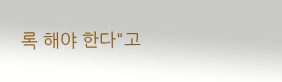록 해야 한다"고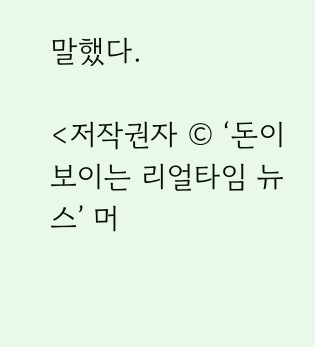말했다.

<저작권자 © ‘돈이 보이는 리얼타임 뉴스’ 머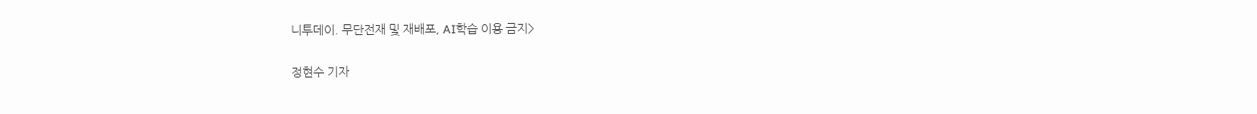니투데이. 무단전재 및 재배포, AI학습 이용 금지>

정현수 기자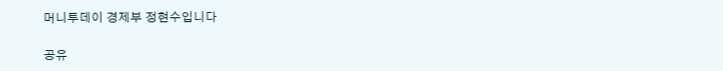머니투데이 경제부 정현수입니다

공유